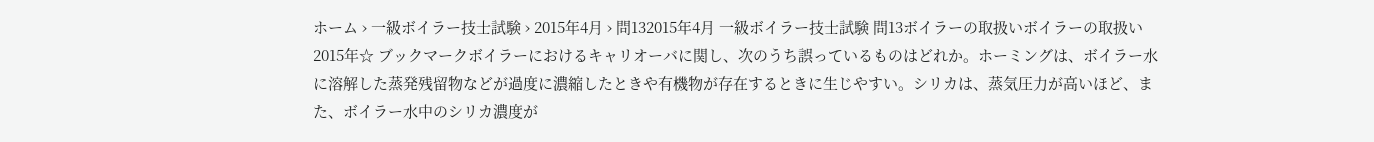ホーム › 一級ボイラー技士試験 › 2015年4月 › 問132015年4月 一級ボイラー技士試験 問13ボイラーの取扱いボイラーの取扱い2015年☆ ブックマークボイラーにおけるキャリオーバに関し、次のうち誤っているものはどれか。ホーミングは、ボイラー水に溶解した蒸発残留物などが過度に濃縮したときや有機物が存在するときに生じやすい。シリカは、蒸気圧力が高いほど、また、ボイラー水中のシリカ濃度が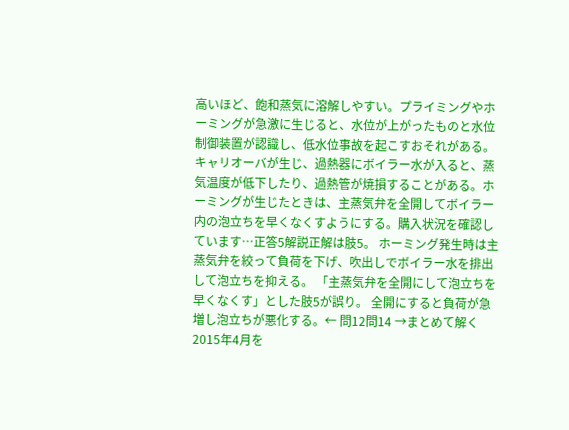高いほど、飽和蒸気に溶解しやすい。プライミングやホーミングが急激に生じると、水位が上がったものと水位制御装置が認識し、低水位事故を起こすおそれがある。キャリオーバが生じ、過熱器にボイラー水が入ると、蒸気温度が低下したり、過熱管が焼損することがある。ホーミングが生じたときは、主蒸気弁を全開してボイラー内の泡立ちを早くなくすようにする。購入状況を確認しています…正答5解説正解は肢5。 ホーミング発生時は主蒸気弁を絞って負荷を下げ、吹出しでボイラー水を排出して泡立ちを抑える。 「主蒸気弁を全開にして泡立ちを早くなくす」とした肢5が誤り。 全開にすると負荷が急増し泡立ちが悪化する。← 問12問14 →まとめて解く2015年4月を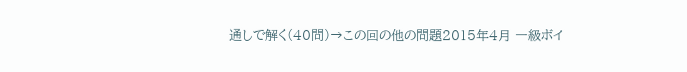通しで解く(40問)→この回の他の問題2015年4月 一級ボイ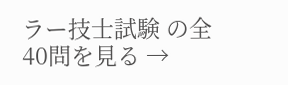ラー技士試験 の全40問を見る →